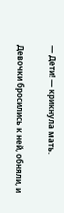— Дети! — крикнула мать.

Девочки бросились к ней, обняли, и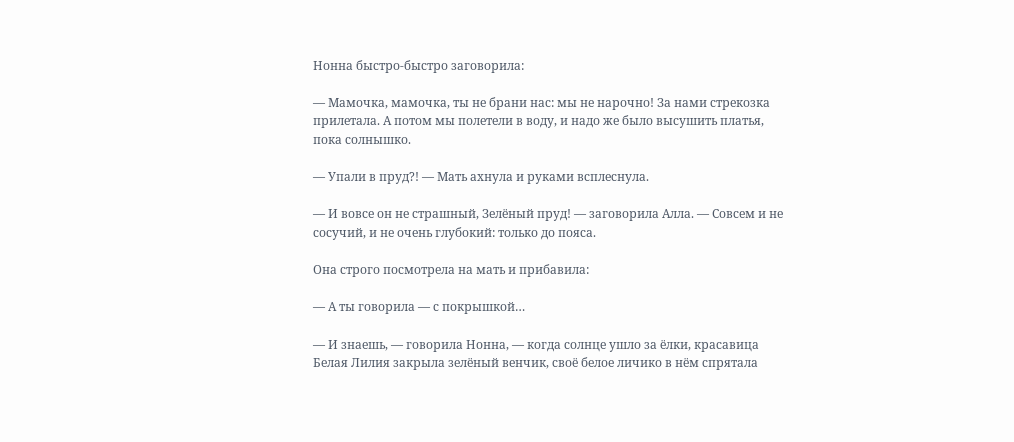Нонна быстро-быстро заговорила:

— Мамочка, мамочка, ты не брани нас: мы не нарочно! За нами стрекозка прилетала. А потом мы полетели в воду, и надо же было высушить платья, пока солнышко.

— Упали в пруд?! — Мать ахнула и руками всплеснула.

— И вовсе он не страшный, Зелёный пруд! — заговорила Алла. — Совсем и не сосучий, и не очень глубокий: только до пояса.

Она строго посмотрела на мать и прибавила:

— А ты говорила — с покрышкой…

— И знаешь, — говорила Нонна, — когда солнце ушло за ёлки, красавица Белая Лилия закрыла зелёный венчик, своё белое личико в нём спрятала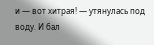и — вот хитрая! — утянулась под воду. И бал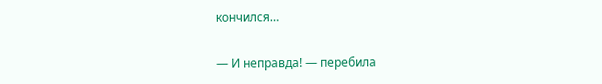кончился…

— И неправда! — перебила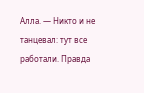Алла. — Никто и не танцевал: тут все работали. Правда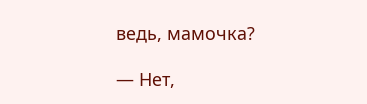ведь, мамочка?

— Нет,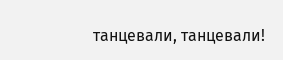танцевали, танцевали!